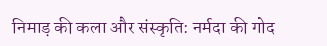निमाड़ की कला और संस्कृति: नर्मदा की गोद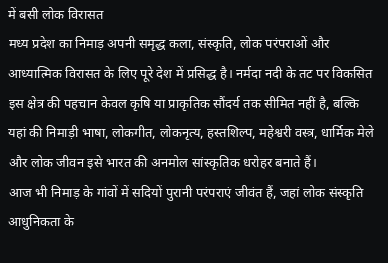में बसी लोक विरासत
मध्य प्रदेश का निमाड़ अपनी समृद्ध कला, संस्कृति, लोक परंपराओं और आध्यात्मिक विरासत के लिए पूरे देश में प्रसिद्ध है। नर्मदा नदी के तट पर विकसित इस क्षेत्र की पहचान केवल कृषि या प्राकृतिक सौंदर्य तक सीमित नहीं है, बल्कि यहां की निमाड़ी भाषा, लोकगीत, लोकनृत्य, हस्तशिल्प, महेश्वरी वस्त्र, धार्मिक मेले और लोक जीवन इसे भारत की अनमोल सांस्कृतिक धरोहर बनाते हैं।
आज भी निमाड़ के गांवों में सदियों पुरानी परंपराएं जीवंत हैं, जहां लोक संस्कृति आधुनिकता के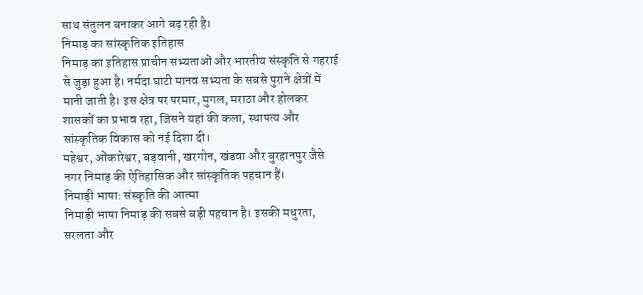साथ संतुलन बनाकर आगे बढ़ रही है।
निमाड़ का सांस्कृतिक इतिहास
निमाड़ का इतिहास प्राचीन सभ्यताओं और भारतीय संस्कृति से गहराई से जुड़ा हुआ है। नर्मदा घाटी मानव सभ्यता के सबसे पुराने क्षेत्रों में मानी जाती है। इस क्षेत्र पर परमार, मुगल, मराठा और होलकर शासकों का प्रभाव रहा, जिसने यहां की कला, स्थापत्य और सांस्कृतिक विकास को नई दिशा दी।
महेश्वर, ओंकारेश्वर, बड़वानी, खरगोन, खंडवा और बुरहानपुर जैसे नगर निमाड़ की ऐतिहासिक और सांस्कृतिक पहचान हैं।
निमाड़ी भाषा: संस्कृति की आत्मा
निमाड़ी भाषा निमाड़ की सबसे बड़ी पहचान है। इसकी मधुरता, सरलता और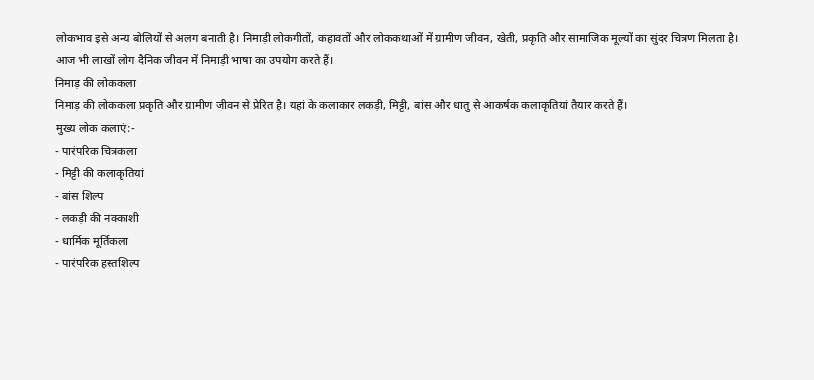लोकभाव इसे अन्य बोलियों से अलग बनाती है। निमाड़ी लोकगीतों, कहावतों और लोककथाओं में ग्रामीण जीवन, खेती, प्रकृति और सामाजिक मूल्यों का सुंदर चित्रण मिलता है।
आज भी लाखों लोग दैनिक जीवन में निमाड़ी भाषा का उपयोग करते हैं।
निमाड़ की लोककला
निमाड़ की लोककला प्रकृति और ग्रामीण जीवन से प्रेरित है। यहां के कलाकार लकड़ी, मिट्टी, बांस और धातु से आकर्षक कलाकृतियां तैयार करते हैं।
मुख्य लोक कलाएं:-
- पारंपरिक चित्रकला
- मिट्टी की कलाकृतियां
- बांस शिल्प
- लकड़ी की नक्काशी
- धार्मिक मूर्तिकला
- पारंपरिक हस्तशिल्प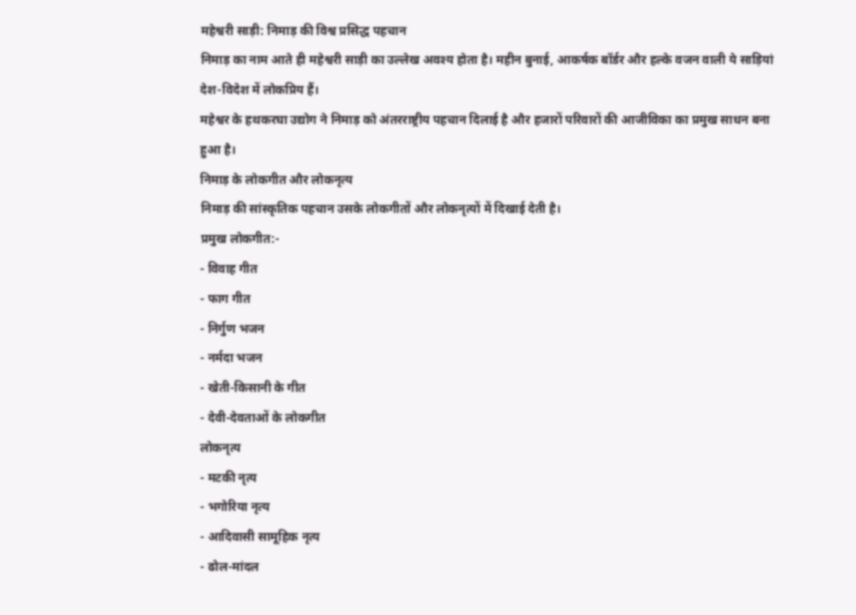महेश्वरी साड़ी: निमाड़ की विश्व प्रसिद्ध पहचान
निमाड़ का नाम आते ही महेश्वरी साड़ी का उल्लेख अवश्य होता है। महीन बुनाई, आकर्षक बॉर्डर और हल्के वजन वाली ये साड़ियां देश-विदेश में लोकप्रिय हैं।
महेश्वर के हथकरघा उद्योग ने निमाड़ को अंतरराष्ट्रीय पहचान दिलाई है और हजारों परिवारों की आजीविका का प्रमुख साधन बना हुआ है।
निमाड़ के लोकगीत और लोकनृत्य
निमाड़ की सांस्कृतिक पहचान उसके लोकगीतों और लोकनृत्यों में दिखाई देती है।
प्रमुख लोकगीत:-
- विवाह गीत
- फाग गीत
- निर्गुण भजन
- नर्मदा भजन
- खेती-किसानी के गीत
- देवी-देवताओं के लोकगीत
लोकनृत्य
- मटकी नृत्य
- भगोरिया नृत्य
- आदिवासी सामूहिक नृत्य
- ढोल-मांदल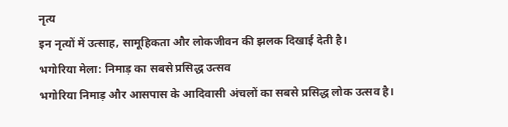नृत्य
इन नृत्यों में उत्साह, सामूहिकता और लोकजीवन की झलक दिखाई देती है।
भगोरिया मेला: निमाड़ का सबसे प्रसिद्ध उत्सव
भगोरिया निमाड़ और आसपास के आदिवासी अंचलों का सबसे प्रसिद्ध लोक उत्सव है।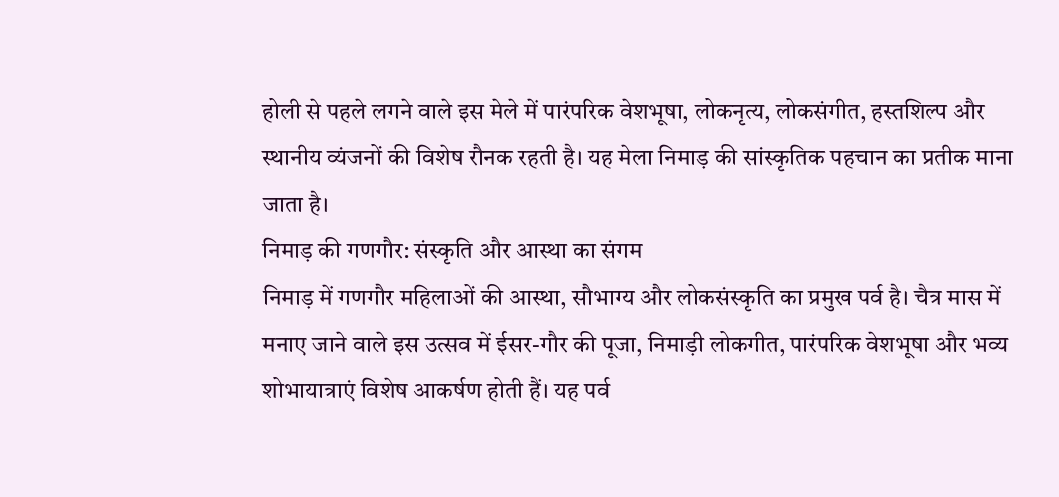होली से पहले लगने वाले इस मेले में पारंपरिक वेशभूषा, लोकनृत्य, लोकसंगीत, हस्तशिल्प और स्थानीय व्यंजनों की विशेष रौनक रहती है। यह मेला निमाड़ की सांस्कृतिक पहचान का प्रतीक माना जाता है।
निमाड़ की गणगौर: संस्कृति और आस्था का संगम
निमाड़ में गणगौर महिलाओं की आस्था, सौभाग्य और लोकसंस्कृति का प्रमुख पर्व है। चैत्र मास में मनाए जाने वाले इस उत्सव में ईसर-गौर की पूजा, निमाड़ी लोकगीत, पारंपरिक वेशभूषा और भव्य शोभायात्राएं विशेष आकर्षण होती हैं। यह पर्व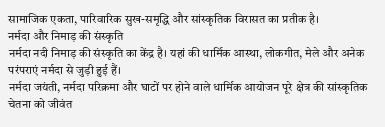सामाजिक एकता, पारिवारिक सुख-समृद्धि और सांस्कृतिक विरासत का प्रतीक है।
नर्मदा और निमाड़ की संस्कृति
नर्मदा नदी निमाड़ की संस्कृति का केंद्र है। यहां की धार्मिक आस्था, लोकगीत, मेले और अनेक परंपराएं नर्मदा से जुड़ी हुई हैं।
नर्मदा जयंती, नर्मदा परिक्रमा और घाटों पर होने वाले धार्मिक आयोजन पूरे क्षेत्र की सांस्कृतिक चेतना को जीवंत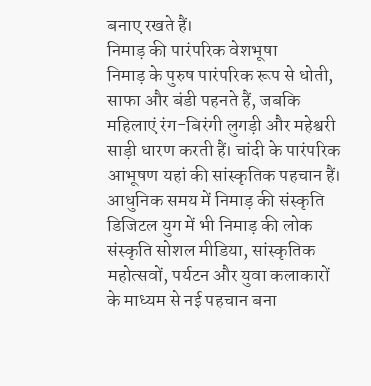बनाए रखते हैं।
निमाड़ की पारंपरिक वेशभूषा
निमाड़ के पुरुष पारंपरिक रूप से धोती, साफा और बंडी पहनते हैं, जबकि महिलाएं रंग-बिरंगी लुगड़ी और महेश्वरी साड़ी धारण करती हैं। चांदी के पारंपरिक आभूषण यहां की सांस्कृतिक पहचान हैं।
आधुनिक समय में निमाड़ की संस्कृति
डिजिटल युग में भी निमाड़ की लोक संस्कृति सोशल मीडिया, सांस्कृतिक महोत्सवों, पर्यटन और युवा कलाकारों के माध्यम से नई पहचान बना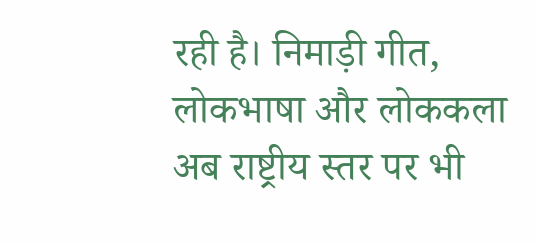रही है। निमाड़ी गीत, लोकभाषा और लोककला अब राष्ट्रीय स्तर पर भी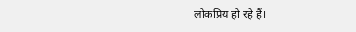लोकप्रिय हो रहे हैं।